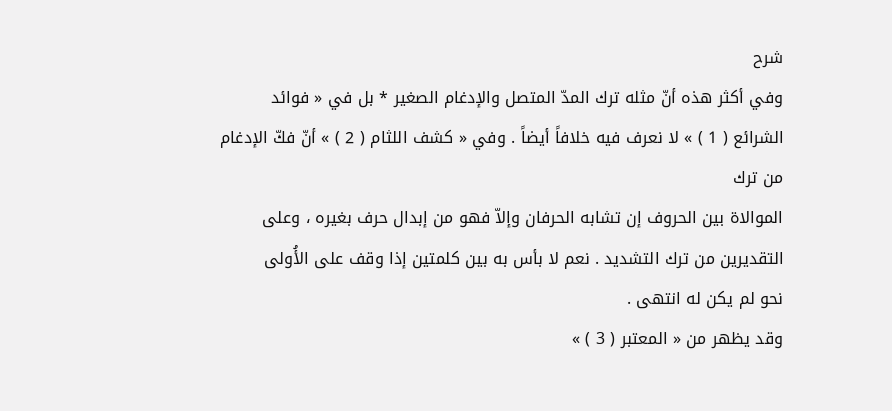شرح
وفي أكثر هذه أنّ مثله ترك المدّ المتصل والإدغام الصغير * بل في « فوائد
الشرائع ( 1 ) » لا نعرف فيه خلافاً أيضاً . وفي « كشف اللثام ( 2 ) » أنّ فكّ الإدغام من ترك
الموالاة بين الحروف إن تشابه الحرفان وإلاّ فهو من إبدال حرف بغيره ، وعلى
التقديرين من ترك التشديد . نعم لا بأس به بين كلمتين إذا وقف على الأُولى
نحو لم يكن له انتهى .
وقد يظهر من « المعتبر ( 3 ) »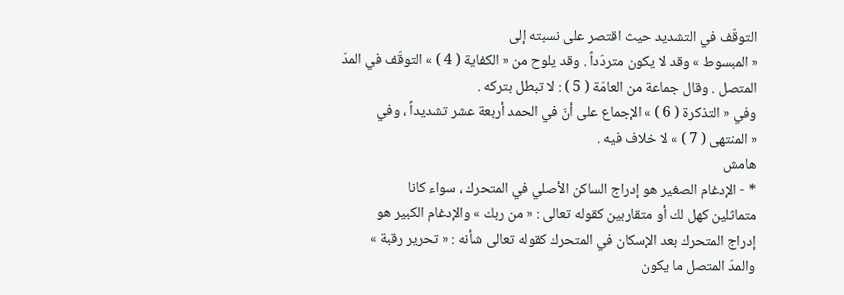التوقّف في التشديد حيث اقتصر على نسبته إلى
« المبسوط » وقد لا يكون متردّداً . وقد يلوح من « الكفاية ( 4 ) » التوقّف في المدّ
المتصل . وقال جماعة من العامّة ( 5 ) : لا تبطل بتركه .
وفي « التذكرة ( 6 ) » الإجماع على أنّ في الحمد أربعة عشر تشديداً ، وفي
« المنتهى ( 7 ) » لا خلاف فيه .
هامش
* - الإدغام الصغير هو إدراج الساكن الأصلي في المتحرك ، سواء كانا
متماثلين كهل لك أو متقاربين كقوله تعالى : « من ربك » والإدغام الكبير هو
إدراج المتحرك بعد الإسكان في المتحرك كقوله تعالى شأنه : « تحرير رقبة »
والمدّ المتصل ما يكون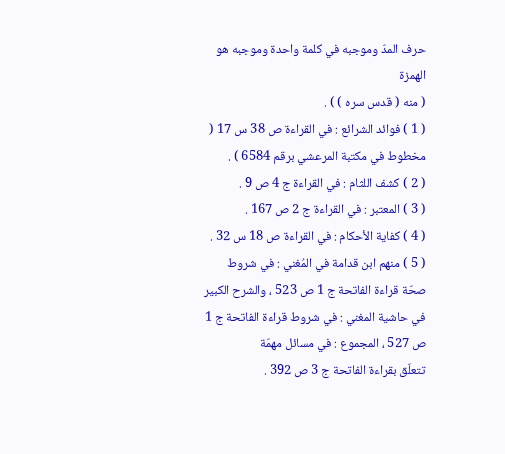حرف المدّ وموجبه في كلمة واحدة وموجبه هو الهمزة
( منه ( قدس سره ) ) .
( 1 ) فوائد الشرائع : في القراءة ص 38 س 17 ( مخطوط في مكتبة المرعشي برقم 6584 ) .
( 2 ) كشف اللثام : في القراءة ج 4 ص 9 .
( 3 ) المعتبر : في القراءة ج 2 ص 167 .
( 4 ) كفاية الأحكام : في القراءة ص 18 س 32 .
( 5 ) منهم ابن قدامة في المُغني : في شروط صحّة قراءة الفاتحة ج 1 ص 523 ، والشرح الكبير
في حاشية المغني : في شروط قراءة الفاتحة ج 1 ص 527 ، المجموع : في مسائل مهمّة
تتعلّق بقراءة الفاتحة ج 3 ص 392 .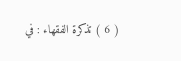( 6 ) تذكرة الفقهاء : في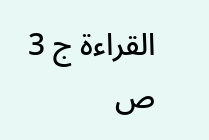القراءة ج 3 ص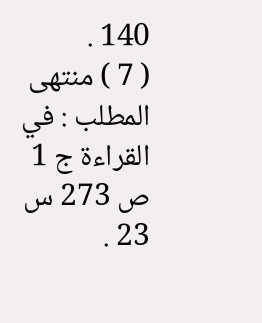140 .
( 7 ) منتهى المطلب : في القراءة ج 1 ص 273 س 23 .